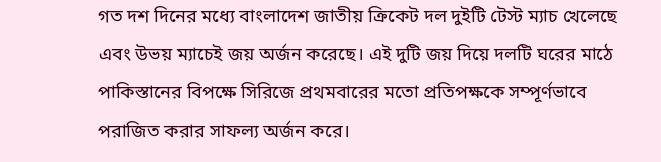গত দশ দিনের মধ্যে বাংলাদেশ জাতীয় ক্রিকেট দল দুইটি টেস্ট ম্যাচ খেলেছে এবং উভয় ম্যাচেই জয় অর্জন করেছে। এই দুটি জয় দিয়ে দলটি ঘরের মাঠে পাকিস্তানের বিপক্ষে সিরিজে প্রথমবারের মতো প্রতিপক্ষকে সম্পূর্ণভাবে পরাজিত করার সাফল্য অর্জন করে।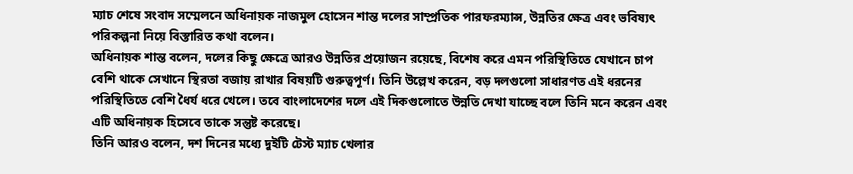ম্যাচ শেষে সংবাদ সম্মেলনে অধিনায়ক নাজমুল হোসেন শান্ত দলের সাম্প্রতিক পারফরম্যান্স, উন্নতির ক্ষেত্র এবং ভবিষ্যৎ পরিকল্পনা নিয়ে বিস্তারিত কথা বলেন।
অধিনায়ক শান্ত বলেন, দলের কিছু ক্ষেত্রে আরও উন্নতির প্রয়োজন রয়েছে, বিশেষ করে এমন পরিস্থিতিতে যেখানে চাপ বেশি থাকে সেখানে স্থিরতা বজায় রাখার বিষয়টি গুরুত্বপূর্ণ। তিনি উল্লেখ করেন, বড় দলগুলো সাধারণত এই ধরনের পরিস্থিতিতে বেশি ধৈর্য ধরে খেলে। তবে বাংলাদেশের দলে এই দিকগুলোতে উন্নতি দেখা যাচ্ছে বলে তিনি মনে করেন এবং এটি অধিনায়ক হিসেবে তাকে সন্তুষ্ট করেছে।
তিনি আরও বলেন, দশ দিনের মধ্যে দুইটি টেস্ট ম্যাচ খেলার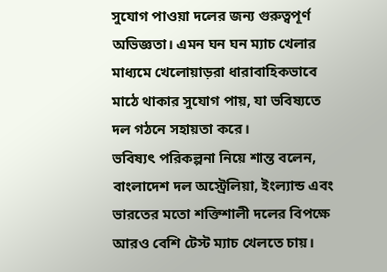সুযোগ পাওয়া দলের জন্য গুরুত্বপূর্ণ অভিজ্ঞতা। এমন ঘন ঘন ম্যাচ খেলার মাধ্যমে খেলোয়াড়রা ধারাবাহিকভাবে মাঠে থাকার সুযোগ পায়, যা ভবিষ্যতে দল গঠনে সহায়তা করে।
ভবিষ্যৎ পরিকল্পনা নিয়ে শান্ত বলেন, বাংলাদেশ দল অস্ট্রেলিয়া, ইংল্যান্ড এবং ভারতের মতো শক্তিশালী দলের বিপক্ষে আরও বেশি টেস্ট ম্যাচ খেলতে চায়।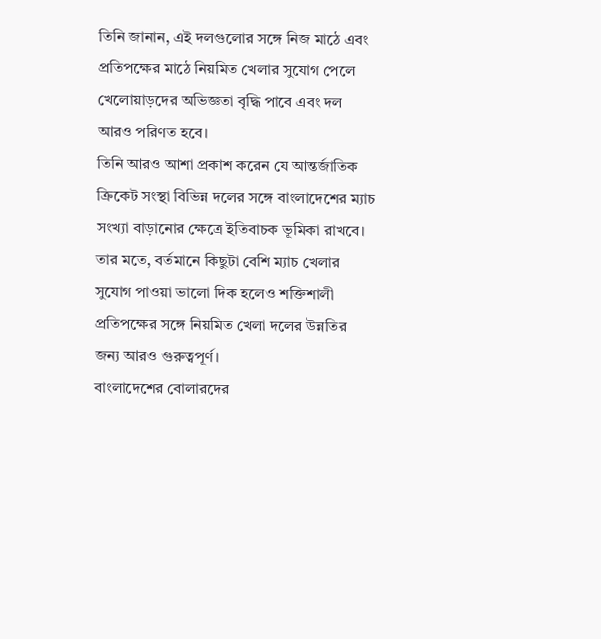তিনি জানান, এই দলগুলোর সঙ্গে নিজ মাঠে এবং প্রতিপক্ষের মাঠে নিয়মিত খেলার সুযোগ পেলে খেলোয়াড়দের অভিজ্ঞতা বৃদ্ধি পাবে এবং দল আরও পরিণত হবে।
তিনি আরও আশা প্রকাশ করেন যে আন্তর্জাতিক ক্রিকেট সংস্থা বিভিন্ন দলের সঙ্গে বাংলাদেশের ম্যাচ সংখ্যা বাড়ানোর ক্ষেত্রে ইতিবাচক ভূমিকা রাখবে। তার মতে, বর্তমানে কিছুটা বেশি ম্যাচ খেলার সুযোগ পাওয়া ভালো দিক হলেও শক্তিশালী প্রতিপক্ষের সঙ্গে নিয়মিত খেলা দলের উন্নতির জন্য আরও গুরুত্বপূর্ণ।
বাংলাদেশের বোলারদের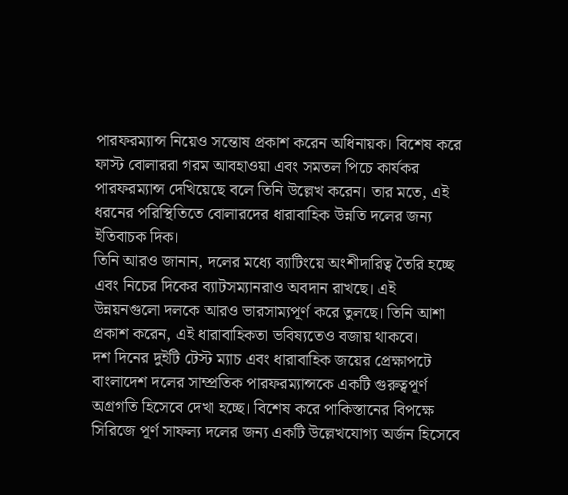পারফরম্যান্স নিয়েও সন্তোষ প্রকাশ করেন অধিনায়ক। বিশেষ করে ফাস্ট বোলাররা গরম আবহাওয়া এবং সমতল পিচে কার্যকর পারফরম্যান্স দেখিয়েছে বলে তিনি উল্লেখ করেন। তার মতে, এই ধরনের পরিস্থিতিতে বোলারদের ধারাবাহিক উন্নতি দলের জন্য ইতিবাচক দিক।
তিনি আরও জানান, দলের মধ্যে ব্যাটিংয়ে অংশীদারিত্ব তৈরি হচ্ছে এবং নিচের দিকের ব্যাটসম্যানরাও অবদান রাখছে। এই উন্নয়নগুলো দলকে আরও ভারসাম্যপূর্ণ করে তুলছে। তিনি আশা প্রকাশ করেন, এই ধারাবাহিকতা ভবিষ্যতেও বজায় থাকবে।
দশ দিনের দুইটি টেস্ট ম্যাচ এবং ধারাবাহিক জয়ের প্রেক্ষাপটে বাংলাদেশ দলের সাম্প্রতিক পারফরম্যান্সকে একটি গুরুত্বপূর্ণ অগ্রগতি হিসেবে দেখা হচ্ছে। বিশেষ করে পাকিস্তানের বিপক্ষে সিরিজে পূর্ণ সাফল্য দলের জন্য একটি উল্লেখযোগ্য অর্জন হিসেবে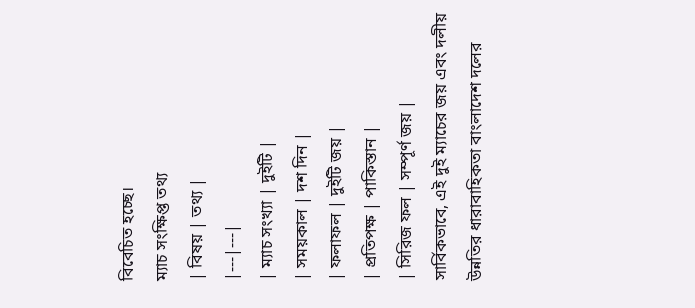বিবেচিত হচ্ছে।
ম্যাচ সংক্ষিপ্ত তথ্য
| বিষয় | তথ্য |
|---|---|
| ম্যাচ সংখ্যা | দুইটি |
| সময়কাল | দশ দিন |
| ফলাফল | দুইটি জয় |
| প্রতিপক্ষ | পাকিস্তান |
| সিরিজ ফল | সম্পূর্ণ জয় |
সার্বিকভাবে, এই দুই ম্যাচের জয় এবং দলীয় উন্নতির ধারাবাহিকতা বাংলাদেশ দলের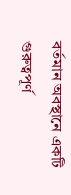বর্তমান অবস্থানে একটি গুরুত্বপূর্ণ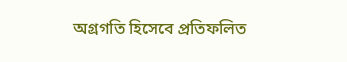অগ্রগতি হিসেবে প্রতিফলিত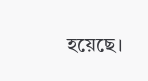হয়েছে।